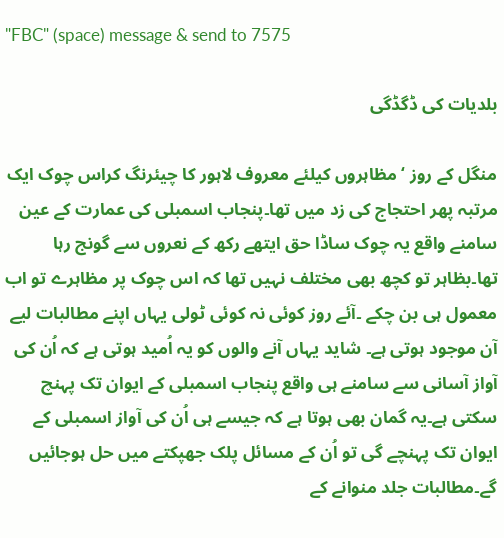"FBC" (space) message & send to 7575

بلدیات کی ڈگڈگی

منگل کے روز ‘ مظاہروں کیلئے معروف لاہور کا چیئرنگ کراس چوک ایک مرتبہ پھر احتجاج کی زد میں تھا۔پنجاب اسمبلی کی عمارت کے عین سامنے واقع یہ چوک ساڈا حق ایتھے رکھ کے نعروں سے گونج رہا تھا۔بظاہر تو کچھ بھی مختلف نہیں تھا کہ اس چوک پر مظاہرے تو اب معمول ہی بن چکے ۔آئے روز کوئی نہ کوئی ٹولی یہاں اپنے مطالبات لیے آن موجود ہوتی ہے۔ شاید یہاں آنے والوں کو یہ اُمید ہوتی ہے کہ اُن کی آواز آسانی سے سامنے ہی واقع پنجاب اسمبلی کے ایوان تک پہنچ سکتی ہے۔یہ گمان بھی ہوتا ہے کہ جیسے ہی اُن کی آواز اسمبلی کے ایوان تک پہنچے گی تو اُن کے مسائل پلک جھپکتے میں حل ہوجائیں گے۔مطالبات جلد منوانے کے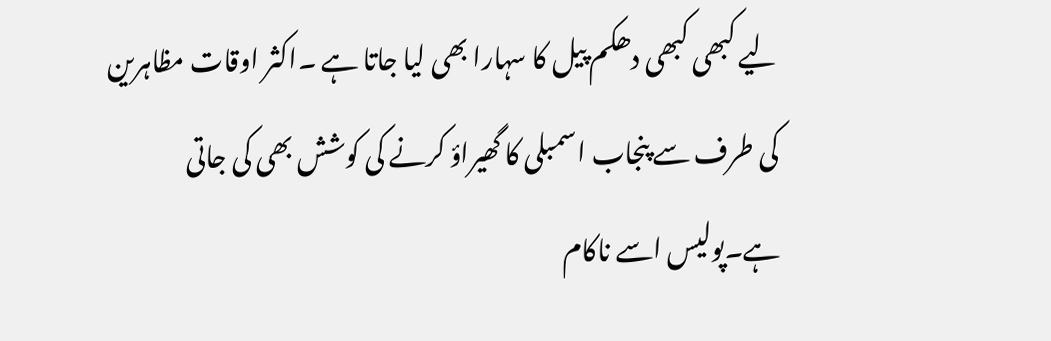لیے کبھی کبھی دھکم پیل کا سہارا بھی لیا جاتا ہے ۔اکثر اوقات مظاہرین کی طرف سے پنجاب اسمبلی کا گھیراؤ کرنے کی کوشش بھی کی جاتی ہے۔پولیس اسے ناکام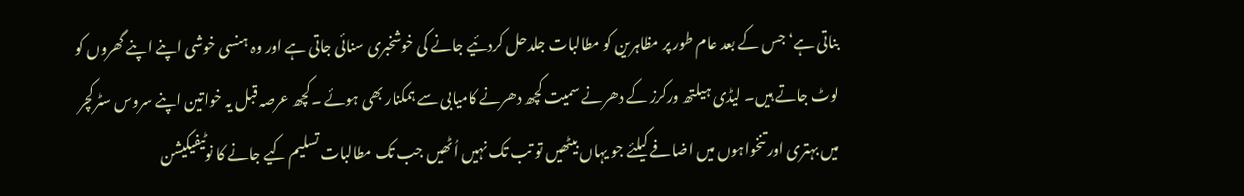بناتی ہے‘ جس کے بعد عام طور پر مظاہرین کو مطالبات جلدحل کردئیے جانے کی خوشخبری سنائی جاتی ہے اور وہ ہنسی خوشی اپنے اپنے گھروں کو لوٹ جاتے ہیں۔ لیڈی ہیلتھ ورکرز کے دھرنے سمیت کچھ دھرنے کامیابی سے ہمکنار بھی ہوئے ۔کچھ عرصہ قبل یہ خواتین اپنے سروس سٹرکچر میں بہتری اور تنخواہوں میں اضافے کیلئے جو یہاں بیٹھیں تو تب تک نہیں اُٹھیں جب تک مطالبات تسلیم کیے جانے کا نوٹیفیکیشن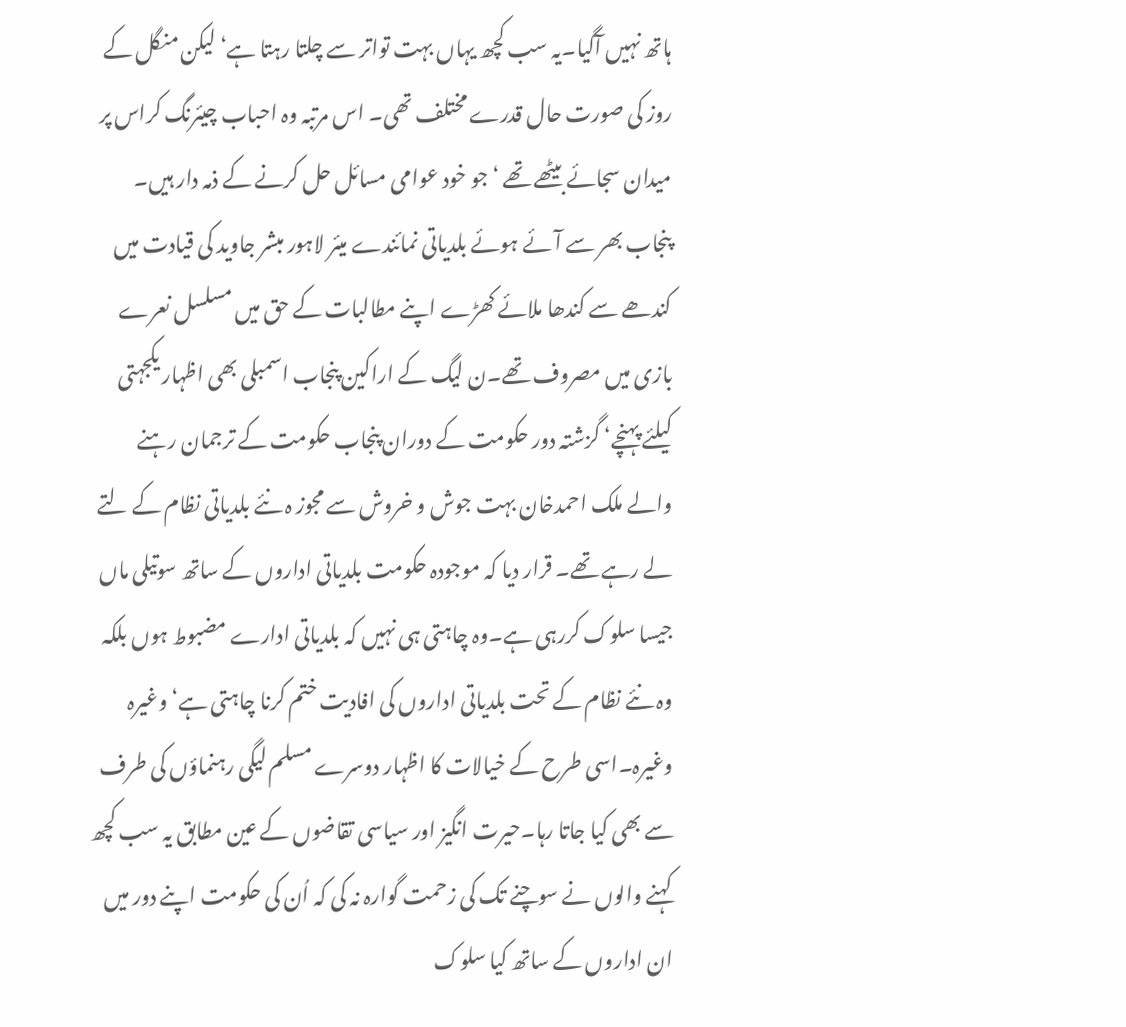ہاتھ نہیں آگیا۔یہ سب کچھ یہاں بہت تواتر سے چلتا رہتا ہے‘ لیکن منگل کے روز کی صورت حال قدرے مختلف تھی۔ اس مرتبہ وہ احباب چیئرنگ کراس پر میدان سجائے بیٹھے تھے ‘جو خود عوامی مسائل حل کرنے کے ذمہ دار ہیں۔
پنجاب بھر سے آئے ہوئے بلدیاتی نمائندے میئر لاہور مبشر جاوید کی قیادت میں کندھے سے کندھا ملائے کھڑے اپنے مطالبات کے حق میں مسلسل نعرے بازی میں مصروف تھے۔ن لیگ کے اراکین پنجاب اسمبلی بھی اظہار یکجہتی کیلئے پہنچے‘ گزشتہ دور حکومت کے دوران پنجاب حکومت کے ترجمان رہنے والے ملک احمدخان بہت جوش و خروش سے مجوز ہ نئے بلدیاتی نظام کے لتے لے رہے تھے۔ قرار دیا کہ موجودہ حکومت بلدیاتی اداروں کے ساتھ سوتیلی ماں جیسا سلوک کررہی ہے۔وہ چاہتی ہی نہیں کہ بلدیاتی ادارے مضبوط ہوں بلکہ وہ نئے نظام کے تحت بلدیاتی اداروں کی افادیت ختم کرنا چاہتی ہے‘ وغیرہ وغیرہ۔اسی طرح کے خیالات کا اظہار دوسرے مسلم لیگی رہنماؤں کی طرف سے بھی کیا جاتا رہا۔حیرت انگیز اور سیاسی تقاضوں کے عین مطابق یہ سب کچھ کہنے والوں نے سوچنے تک کی زحمت گوارہ نہ کی کہ اُن کی حکومت اپنے دور میں ان اداروں کے ساتھ کیا سلوک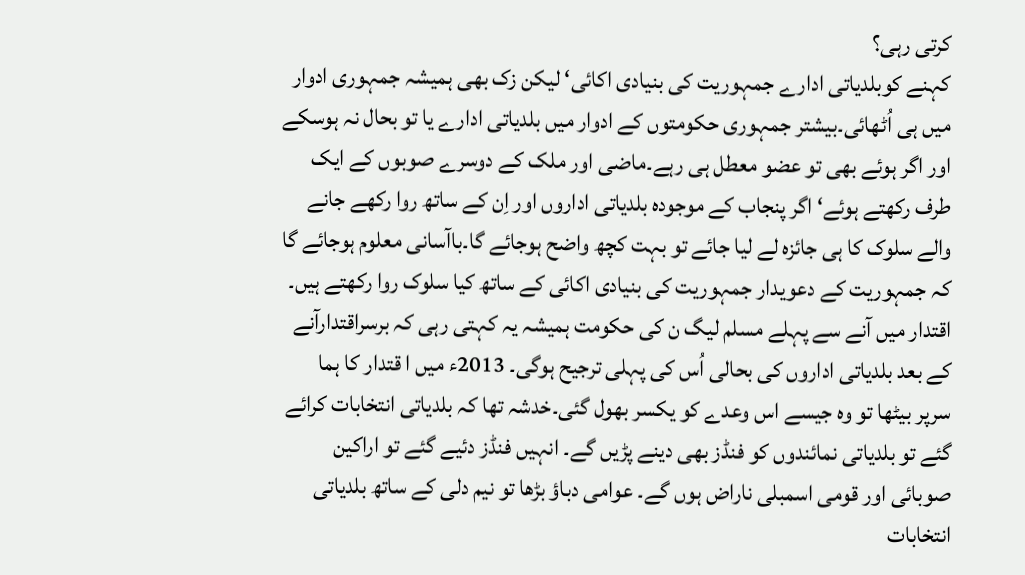کرتی رہی؟
کہنے کوبلدیاتی ادارے جمہوریت کی بنیادی اکائی‘ لیکن زک بھی ہمیشہ جمہوری ادوار میں ہی اُٹھائی۔بیشتر جمہوری حکومتوں کے ادوار میں بلدیاتی ادارے یا تو بحال نہ ہوسکے اور اگر ہوئے بھی تو عضو معطل ہی رہے۔ماضی اور ملک کے دوسرے صوبوں کے ایک طرف رکھتے ہوئے‘ اگر پنجاب کے موجودہ بلدیاتی اداروں اور اِن کے ساتھ روا رکھے جانے والے سلوک کا ہی جائزہ لے لیا جائے تو بہت کچھ واضح ہوجائے گا۔باآسانی معلوم ہوجائے گا کہ جمہوریت کے دعویدار جمہوریت کی بنیادی اکائی کے ساتھ کیا سلوک روا رکھتے ہیں۔ اقتدار میں آنے سے پہلے مسلم لیگ ن کی حکومت ہمیشہ یہ کہتی رہی کہ برسراقتدارآنے کے بعد بلدیاتی اداروں کی بحالی اُس کی پہلی ترجیح ہوگی۔ 2013ء میں ا قتدار کا ہما سرپر بیٹھا تو وہ جیسے اس وعدے کو یکسر بھول گئی۔خدشہ تھا کہ بلدیاتی انتخابات کرائے گئے تو بلدیاتی نمائندوں کو فنڈز بھی دینے پڑیں گے۔ انہیں فنڈز دئیے گئے تو اراکین صوبائی اور قومی اسمبلی ناراض ہوں گے۔ عوامی دباؤ بڑھا تو نیم دلی کے ساتھ بلدیاتی انتخابات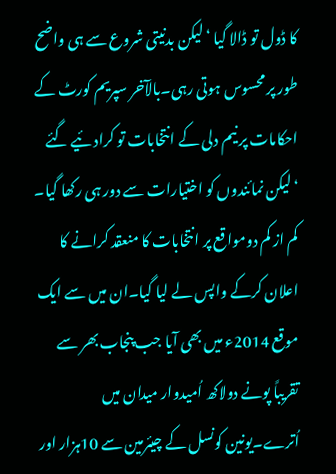کا ڈول تو ڈالا گیا ‘لیکن بدنیتی شروع سے ہی واضح طور پر محسوس ہوتی رہی۔بالآخر سپریم کورٹ کے احکامات پر نیم دلی کے انتخابات تو کراد ئیے گئے ‘لیکن نمائندوں کو اختیارات سے دور ہی رکھا گیا۔ کم از کم دومواقع پر انتخابات کا منعقد کرانے کا اعلان کرکے واپس لے لیا گیا۔ان میں سے ایک موقع 2014ء میں بھی آیا جب پنجاب بھر سے تقریباً پونے دولاکھ اُمیدوار میدان میں اُترے۔یونین کونسل کے چیئرمین سے 10ہزار اور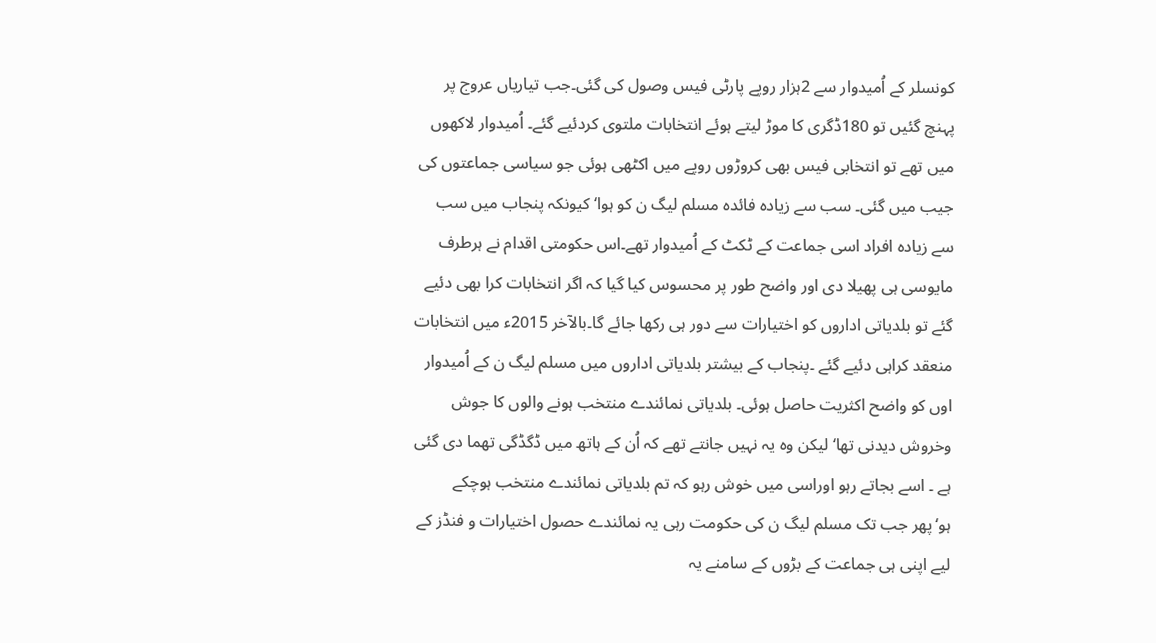کونسلر کے اُمیدوار سے 2ہزار روپے پارٹی فیس وصول کی گئی۔جب تیاریاں عروج پر پہنچ گئیں تو 180ڈگری کا موڑ لیتے ہوئے انتخابات ملتوی کردئیے گئے۔ اُمیدوار لاکھوں میں تھے تو انتخابی فیس بھی کروڑوں روپے میں اکٹھی ہوئی جو سیاسی جماعتوں کی جیب میں گئی۔ سب سے زیادہ فائدہ مسلم لیگ ن کو ہوا‘ کیونکہ پنجاب میں سب سے زیادہ افراد اسی جماعت کے ٹکٹ کے اُمیدوار تھے۔اس حکومتی اقدام نے ہرطرف مایوسی ہی پھیلا دی اور واضح طور پر محسوس کیا گیا کہ اگر انتخابات کرا بھی دئیے گئے تو بلدیاتی اداروں کو اختیارات سے دور ہی رکھا جائے گا۔بالآخر 2015ء میں انتخابات منعقد کراہی دئیے گئے ۔پنجاب کے بیشتر بلدیاتی اداروں میں مسلم لیگ ن کے اُمیدوار اوں کو واضح اکثریت حاصل ہوئی۔ بلدیاتی نمائندے منتخب ہونے والوں کا جوش وخروش دیدنی تھا‘ لیکن وہ یہ نہیں جانتے تھے کہ اُن کے ہاتھ میں ڈگڈگی تھما دی گئی ہے ۔ اسے بجاتے رہو اوراسی میں خوش رہو کہ تم بلدیاتی نمائندے منتخب ہوچکے ہو‘پھر جب تک مسلم لیگ ن کی حکومت رہی یہ نمائندے حصول اختیارات و فنڈز کے لیے اپنی ہی جماعت کے بڑوں کے سامنے یہ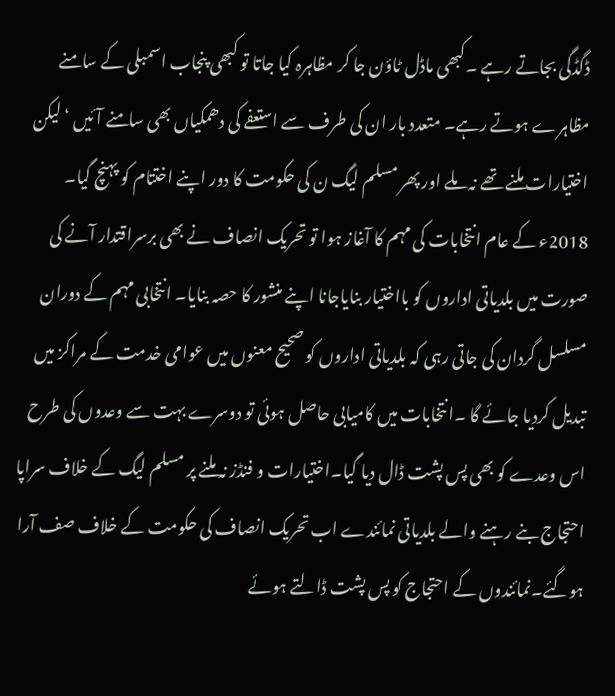ڈگڈگی بجاتے رہے ۔کبھی ماڈل ٹاؤن جا کر مظاہرہ کیا جاتا تو کبھی پنجاب اسمبلی کے سامنے مظاہرے ہوتے رہے۔ متعدد بار ان کی طرف سے استعفے کی دھمکیاں بھی سامنے آئیں ‘لیکن اختیارات ملنے تھے نہ ملے اور پھر مسلم لیگ ن کی حکومت کا دور اپنے اختتام کو پہنچ گیا۔
2018ء کے عام انتخابات کی مہم کا آغاز ہوا تو تحریک انصاف نے بھی برسراقتدار آنے کی صورت میں بلدیاتی اداروں کو بااختیار بنایاجانا اپنے منشور کا حصہ بنایا۔ انتخابی مہم کے دوران مسلسل گردان کی جاتی رہی کہ بلدیاتی اداروں کو صحیح معنوں میں عوامی خدمت کے مراکز میں تبدیل کردیا جائے گا ۔انتخابات میں کامیابی حاصل ہوئی تو دوسرے بہت سے وعدوں کی طرح اس وعدے کو بھی پس پشت ڈال دیا گیا۔اختیارات و فنڈز نہ ملنے پر مسلم لیگ کے خلاف سراپا احتجاج بنے رہنے والے بلدیاتی نمائندے اب تحریک انصاف کی حکومت کے خلاف صف آرا ہوگئے۔نمائندوں کے احتجاج کو پس پشت ڈالتے ہوئے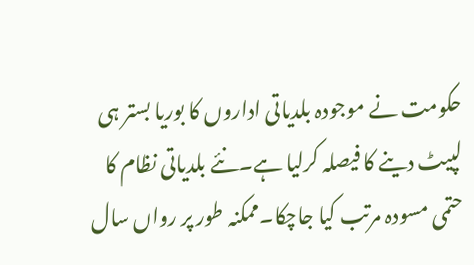حکومت نے موجودہ بلدیاتی اداروں کا بوریا بستر ہی لپیٹ دینے کا فیصلہ کرلیا ہے۔نئے بلدیاتی نظام کا حتمی مسودہ مرتب کیا جاچکا۔ممکنہ طور پر رواں سال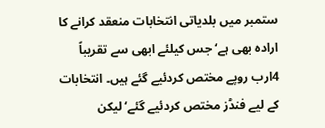ستمبر میں بلدیاتی انتخابات منعقد کرانے کا ارادہ بھی ہے‘ جس کیلئے ابھی سے تقریباً 4ارب روپے مختص کردئیے گئے ہیں۔ انتخابات کے لیے فنڈز مختص کردئیے گئے‘ لیکن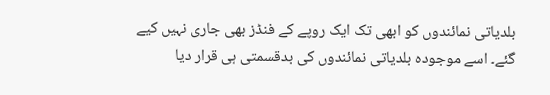بلدیاتی نمائندوں کو ابھی تک ایک روپے کے فنڈز بھی جاری نہیں کیے گئے۔ اسے موجودہ بلدیاتی نمائندوں کی بدقسمتی ہی قرار دیا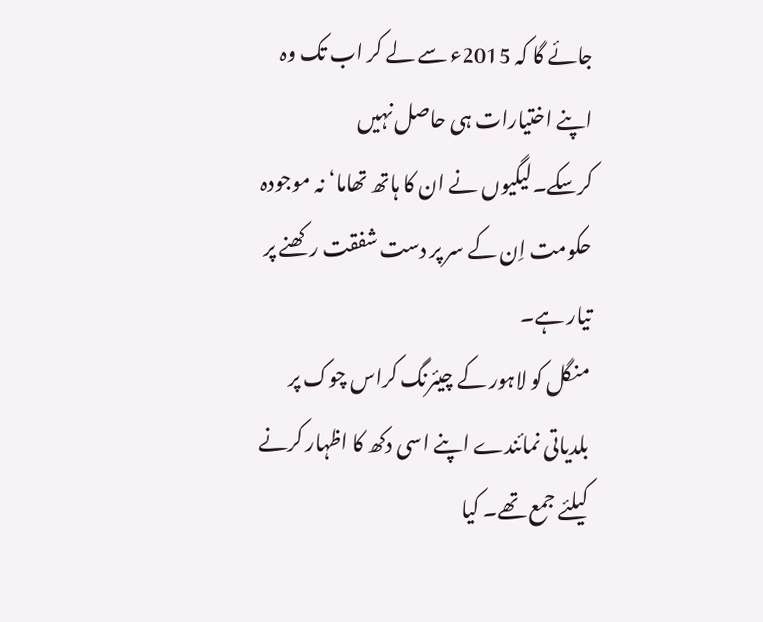جائے گا کہ 2015ء سے لے کر اب تک وہ اپنے اختیارات ہی حاصل نہیں کرسکے۔لیگیوں نے ان کا ہاتھ تھاما‘ نہ موجودہ حکومت اِن کے سر پر دست شفقت رکھنے پر تیار ہے۔
منگل کو لاہور کے چیئرنگ کراس چوک پر بلدیاتی نمائندے اپنے اسی دکھ کا اظہار کرنے کیلئے جمع تھے۔ کیا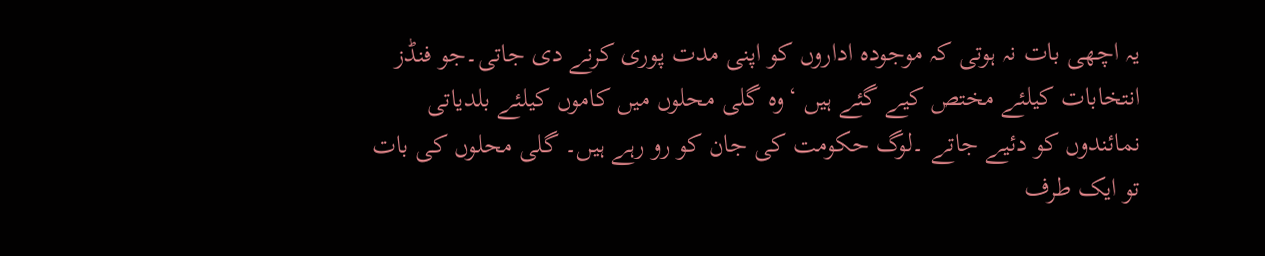یہ اچھی بات نہ ہوتی کہ موجودہ اداروں کو اپنی مدت پوری کرنے دی جاتی۔جو فنڈز انتخابات کیلئے مختص کیے گئے ہیں ‘وہ گلی محلوں میں کاموں کیلئے بلدیاتی نمائندوں کو دئیے جاتے ۔لوگ حکومت کی جان کو رو رہے ہیں۔ گلی محلوں کی بات تو ایک طرف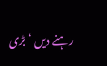رہنے دیں ‘ بڑی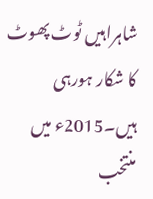شاہراہیں ٹوٹ پھوٹ کا شکار ہورہی ہیں۔2015ء میں منتخب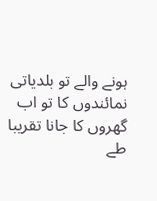ہونے والے تو بلدیاتی نمائندوں کا تو اب گھروں کا جانا تقریبا طے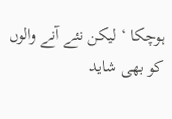ہوچکا ‘ لیکن نئے آنے والوں کو بھی شاید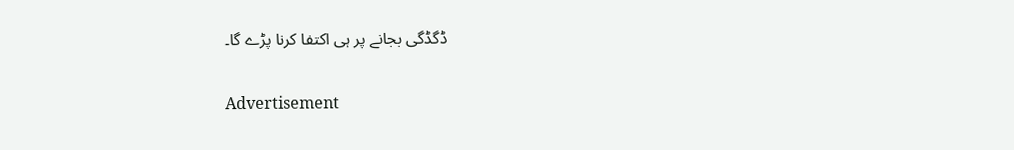ڈگڈگی بجانے پر ہی اکتفا کرنا پڑے گا۔

Advertisement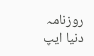روزنامہ دنیا ایپ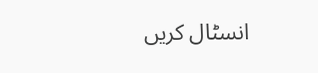انسٹال کریں